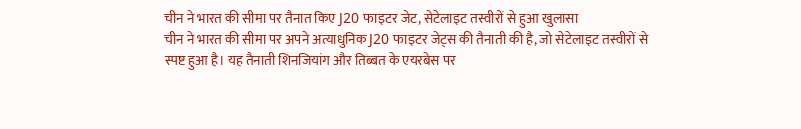चीन ने भारत की सीमा पर तैनात किए J20 फाइटर जेट, सेटेलाइट तस्वीरों से हुआ खुलासा
चीन ने भारत की सीमा पर अपने अत्याधुनिक J20 फाइटर जेट्स की तैनाती की है, जो सेटेलाइट तस्वीरों से स्पष्ट हुआ है। यह तैनाती शिनजियांग और तिब्बत के एयरबेस पर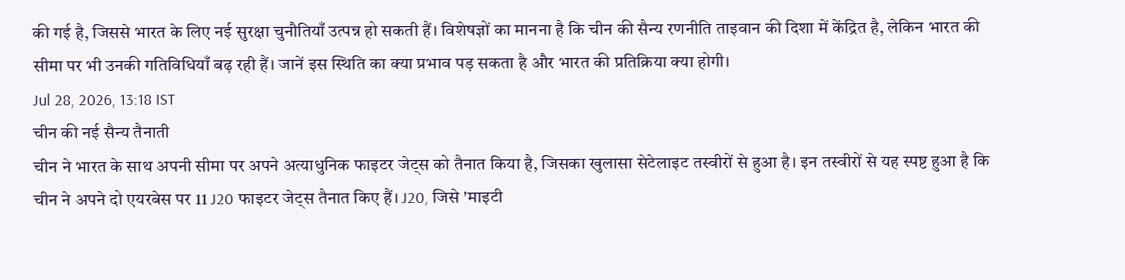की गई है, जिससे भारत के लिए नई सुरक्षा चुनौतियाँ उत्पन्न हो सकती हैं। विशेषज्ञों का मानना है कि चीन की सैन्य रणनीति ताइवान की दिशा में केंद्रित है, लेकिन भारत की सीमा पर भी उनकी गतिविधियाँ बढ़ रही हैं। जानें इस स्थिति का क्या प्रभाव पड़ सकता है और भारत की प्रतिक्रिया क्या होगी।
Jul 28, 2026, 13:18 IST
चीन की नई सैन्य तैनाती
चीन ने भारत के साथ अपनी सीमा पर अपने अत्याधुनिक फाइटर जेट्स को तैनात किया है, जिसका खुलासा सेटेलाइट तस्वीरों से हुआ है। इन तस्वीरों से यह स्पष्ट हुआ है कि चीन ने अपने दो एयरबेस पर 11 J20 फाइटर जेट्स तैनात किए हैं। J20, जिसे 'माइटी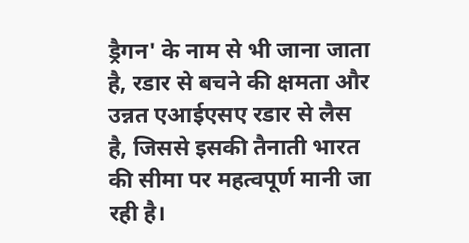ड्रैगन' के नाम से भी जाना जाता है, रडार से बचने की क्षमता और उन्नत एआईएसए रडार से लैस है, जिससे इसकी तैनाती भारत की सीमा पर महत्वपूर्ण मानी जा रही है।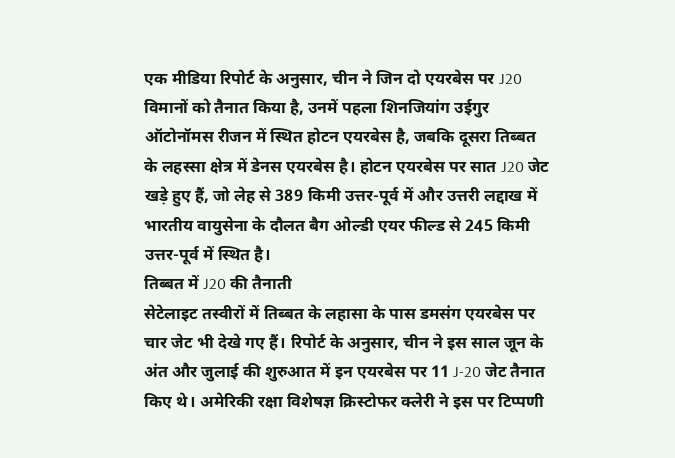एक मीडिया रिपोर्ट के अनुसार, चीन ने जिन दो एयरबेस पर J20 विमानों को तैनात किया है, उनमें पहला शिनजियांग उईगुर ऑटोनॉमस रीजन में स्थित होटन एयरबेस है, जबकि दूसरा तिब्बत के लहस्सा क्षेत्र में डेनस एयरबेस है। होटन एयरबेस पर सात J20 जेट खड़े हुए हैं, जो लेह से 389 किमी उत्तर-पूर्व में और उत्तरी लद्दाख में भारतीय वायुसेना के दौलत बैग ओल्डी एयर फील्ड से 245 किमी उत्तर-पूर्व में स्थित है।
तिब्बत में J20 की तैनाती
सेटेलाइट तस्वीरों में तिब्बत के लहासा के पास डमसंग एयरबेस पर चार जेट भी देखे गए हैं। रिपोर्ट के अनुसार, चीन ने इस साल जून के अंत और जुलाई की शुरुआत में इन एयरबेस पर 11 J-20 जेट तैनात किए थे। अमेरिकी रक्षा विशेषज्ञ क्रिस्टोफर क्लेरी ने इस पर टिप्पणी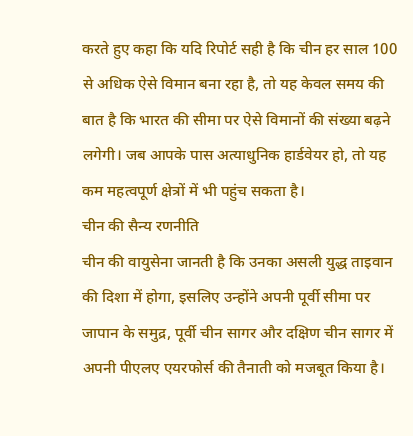करते हुए कहा कि यदि रिपोर्ट सही है कि चीन हर साल 100 से अधिक ऐसे विमान बना रहा है, तो यह केवल समय की बात है कि भारत की सीमा पर ऐसे विमानों की संख्या बढ़ने लगेगी। जब आपके पास अत्याधुनिक हार्डवेयर हो, तो यह कम महत्वपूर्ण क्षेत्रों में भी पहुंच सकता है।
चीन की सैन्य रणनीति
चीन की वायुसेना जानती है कि उनका असली युद्ध ताइवान की दिशा में होगा, इसलिए उन्होंने अपनी पूर्वी सीमा पर जापान के समुद्र, पूर्वी चीन सागर और दक्षिण चीन सागर में अपनी पीएलए एयरफोर्स की तैनाती को मजबूत किया है।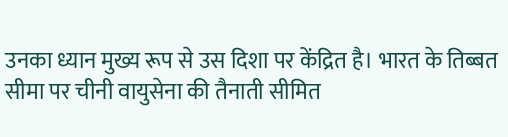उनका ध्यान मुख्य रूप से उस दिशा पर केंद्रित है। भारत के तिब्बत सीमा पर चीनी वायुसेना की तैनाती सीमित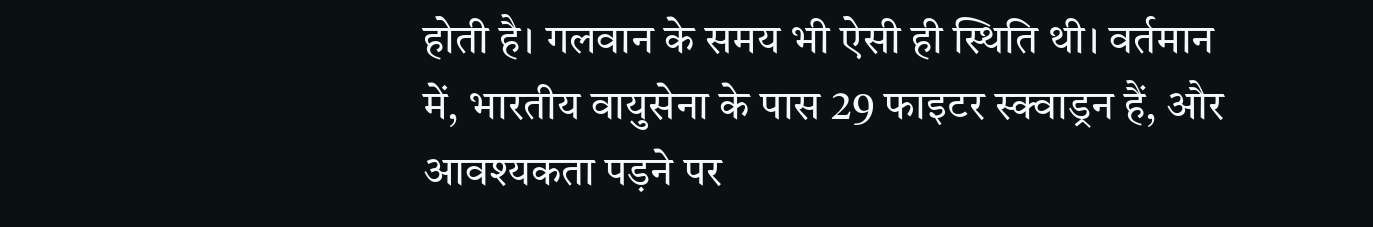होती है। गलवान के समय भी ऐसी ही स्थिति थी। वर्तमान में, भारतीय वायुसेना के पास 29 फाइटर स्क्वाड्रन हैं, और आवश्यकता पड़ने पर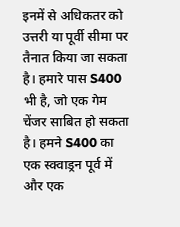इनमें से अधिकतर को उत्तरी या पूर्वी सीमा पर तैनात किया जा सकता है। हमारे पास S400 भी है, जो एक गेम चेंजर साबित हो सकता है। हमने S400 का एक स्क्वाड्रन पूर्व में और एक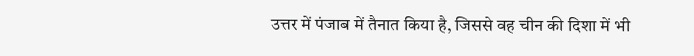उत्तर में पंजाब में तैनात किया है, जिससे वह चीन की दिशा में भी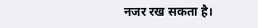नजर रख सकता है।